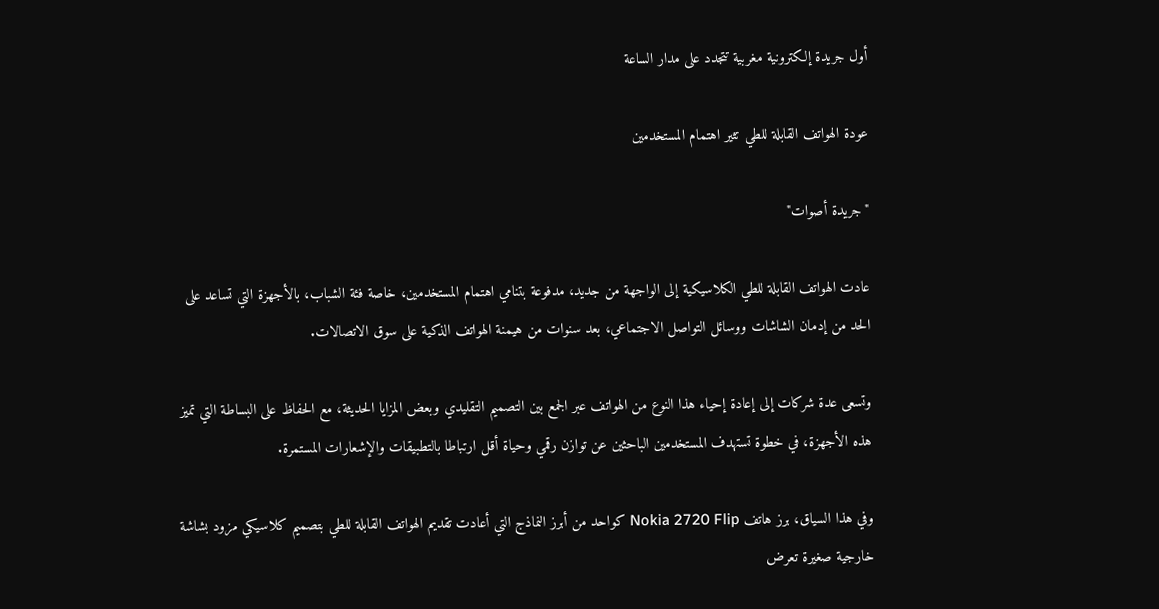أول جريدة إلكترونية مغربية تتجدد على مدار الساعة

عودة الهواتف القابلة للطي تثير اهتمام المستخدمين

"جريدة أصوات"

عادت الهواتف القابلة للطي الكلاسيكية إلى الواجهة من جديد، مدفوعة بتنامي اهتمام المستخدمين، خاصة فئة الشباب، بالأجهزة التي تساعد على الحد من إدمان الشاشات ووسائل التواصل الاجتماعي، بعد سنوات من هيمنة الهواتف الذكية على سوق الاتصالات.

وتسعى عدة شركات إلى إعادة إحياء هذا النوع من الهواتف عبر الجمع بين التصميم التقليدي وبعض المزايا الحديثة، مع الحفاظ على البساطة التي تميز هذه الأجهزة، في خطوة تستهدف المستخدمين الباحثين عن توازن رقمي وحياة أقل ارتباطا بالتطبيقات والإشعارات المستمرة.

وفي هذا السياق، برز هاتف Nokia 2720 Flip كواحد من أبرز النماذج التي أعادت تقديم الهواتف القابلة للطي بتصميم كلاسيكي مزود بشاشة خارجية صغيرة تعرض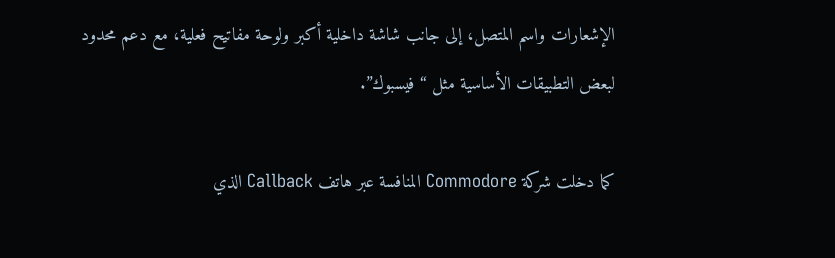الإشعارات واسم المتصل، إلى جانب شاشة داخلية أكبر ولوحة مفاتيح فعلية، مع دعم محدود لبعض التطبيقات الأساسية مثل “فيسبوك”.

كما دخلت شركة Commodore المنافسة عبر هاتف Callback الذي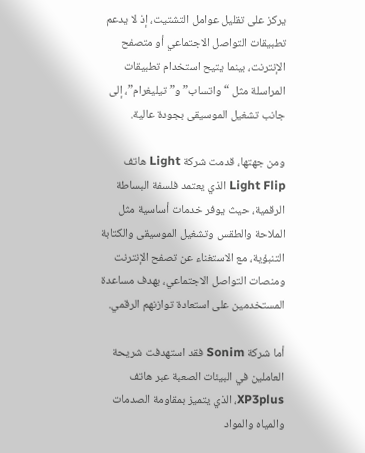يركز على تقليل عوامل التشتيت، إذ لا يدعم تطبيقات التواصل الاجتماعي أو متصفح الإنترنت، بينما يتيح استخدام تطبيقات المراسلة مثل “واتساب” و”تيليغرام”، إلى جانب تشغيل الموسيقى بجودة عالية.

ومن جهتها، قدمت شركة Light هاتف Light Flip الذي يعتمد فلسفة البساطة الرقمية، حيث يوفر خدمات أساسية مثل الملاحة والطقس وتشغيل الموسيقى والكتابة التنبؤية، مع الاستغناء عن تصفح الإنترنت ومنصات التواصل الاجتماعي، بهدف مساعدة المستخدمين على استعادة توازنهم الرقمي.

أما شركة Sonim فقد استهدفت شريحة العاملين في البيئات الصعبة عبر هاتف XP3plus، الذي يتميز بمقاومة الصدمات والمياه والمواد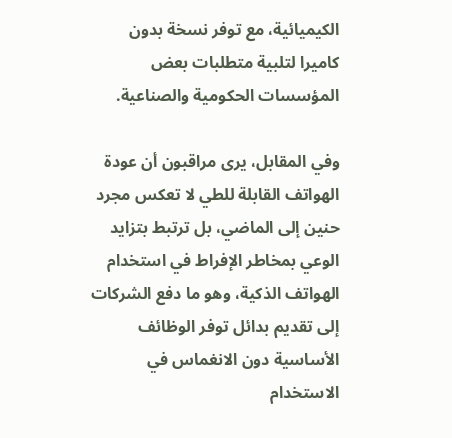الكيميائية، مع توفر نسخة بدون كاميرا لتلبية متطلبات بعض المؤسسات الحكومية والصناعية.

وفي المقابل، يرى مراقبون أن عودة الهواتف القابلة للطي لا تعكس مجرد حنين إلى الماضي، بل ترتبط بتزايد الوعي بمخاطر الإفراط في استخدام الهواتف الذكية، وهو ما دفع الشركات إلى تقديم بدائل توفر الوظائف الأساسية دون الانغماس في الاستخدام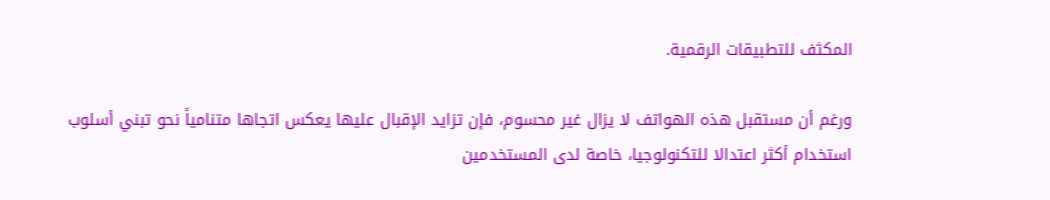المكثف للتطبيقات الرقمية.

ورغم أن مستقبل هذه الهواتف لا يزال غير محسوم، فإن تزايد الإقبال عليها يعكس اتجاها متنامياً نحو تبني أسلوب استخدام أكثر اعتدالا للتكنولوجيا، خاصة لدى المستخدمين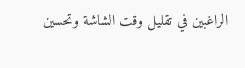الراغبين في تقليل وقت الشاشة وتحسين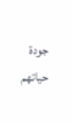جودة حياتهم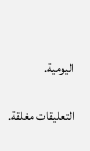اليومية.

التعليقات مغلقة.